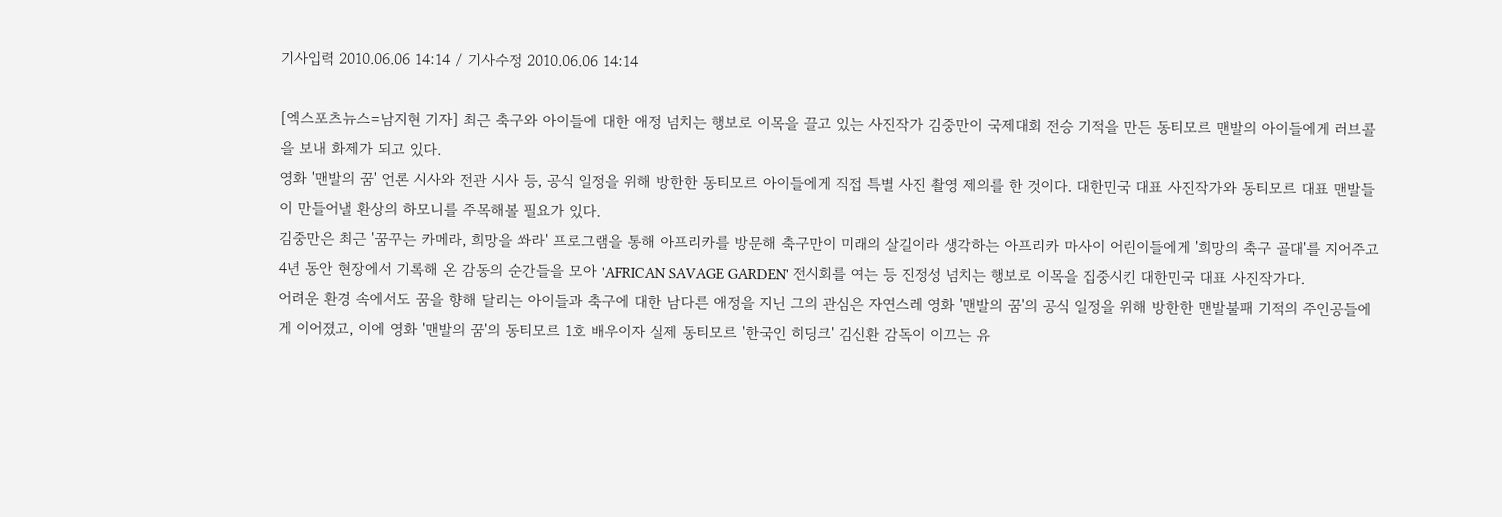기사입력 2010.06.06 14:14 / 기사수정 2010.06.06 14:14

[엑스포츠뉴스=남지현 기자] 최근 축구와 아이들에 대한 애정 넘치는 행보로 이목을 끌고 있는 사진작가 김중만이 국제대회 전승 기적을 만든 동티모르 맨발의 아이들에게 러브콜을 보내 화제가 되고 있다.
영화 '맨발의 꿈' 언론 시사와 전관 시사 등, 공식 일정을 위해 방한한 동티모르 아이들에게 직접 특별 사진 촬영 제의를 한 것이다. 대한민국 대표 사진작가와 동티모르 대표 맨발들이 만들어낼 환상의 하모니를 주목해볼 필요가 있다.
김중만은 최근 '꿈꾸는 카메라, 희망을 쏴라' 프로그램을 통해 아프리카를 방문해 축구만이 미래의 살길이라 생각하는 아프리카 마사이 어린이들에게 '희망의 축구 골대'를 지어주고 4년 동안 현장에서 기록해 온 감동의 순간들을 모아 'AFRICAN SAVAGE GARDEN' 전시회를 여는 등 진정성 넘치는 행보로 이목을 집중시킨 대한민국 대표 사진작가다.
어려운 환경 속에서도 꿈을 향해 달리는 아이들과 축구에 대한 남다른 애정을 지닌 그의 관심은 자연스레 영화 '맨발의 꿈'의 공식 일정을 위해 방한한 맨발불패 기적의 주인공들에게 이어졌고, 이에 영화 '맨발의 꿈'의 동티모르 1호 배우이자 실제 동티모르 '한국인 히딩크' 김신환 감독이 이끄는 유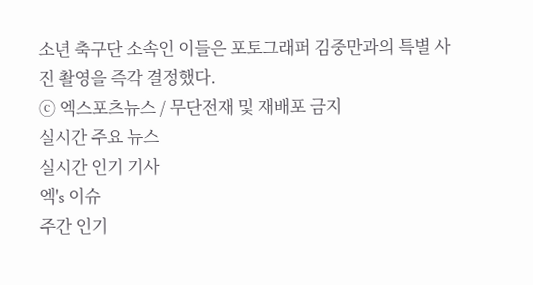소년 축구단 소속인 이들은 포토그래퍼 김중만과의 특별 사진 촬영을 즉각 결정했다.
ⓒ 엑스포츠뉴스 / 무단전재 및 재배포 금지
실시간 주요 뉴스
실시간 인기 기사
엑's 이슈
주간 인기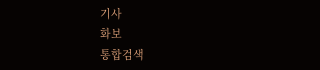기사
화보
통합검색